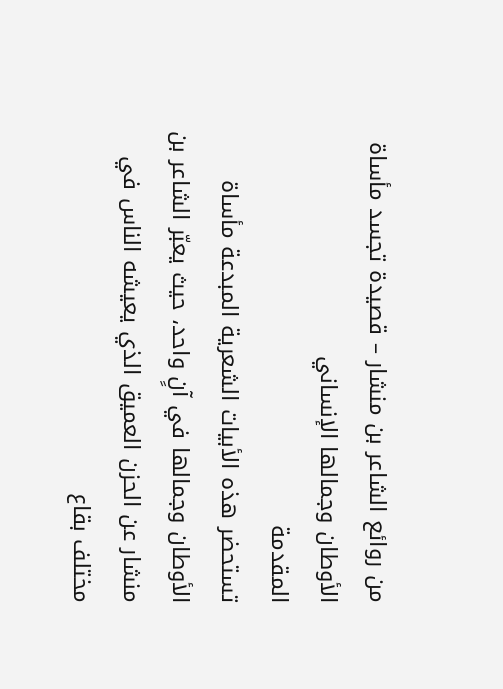من روائع الشاعر بن منشار – قصيدة تجسد مأساة الأوطان وجمالها الإنساني
المقدمة
تستحضر هذه الأبيات الشعرية المبدعة مأساة الأوطان وجمالها في آنٍ واحد، حيث يعبّر الشاعر بن منشار عن الحزن العميق الذي يعيشه الناس في مختلف بقاع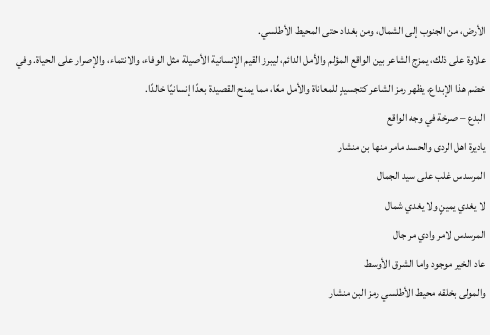الأرض، من الجنوب إلى الشمال، ومن بغداد حتى المحيط الأطلسي.
علاوة على ذلك، يمزج الشاعر بين الواقع المؤلم والأمل الدائم، ليبرز القيم الإنسانية الأصيلة مثل الوفاء، والانتماء، والإصرار على الحياة. وفي خضم هذا الإبداع، يظهر رمز الشاعر كتجسيدٍ للمعاناة والأمل معًا، مما يمنح القصيدة بعدًا إنسانيًا خالدًا.
البدع – صرخة في وجه الواقع
ياديرة اهل الردى والحسد مامر منها بن منشار
المرسدس غلب على سيد الجمال
لا يغدي يمينٍ ولا يغدي شمال
المرسدس لامر وادي مر جال
عاد الخير موجود واما الشرق الأوسط
والمولى بخلقه محيط الأطلسي رمز البن منشار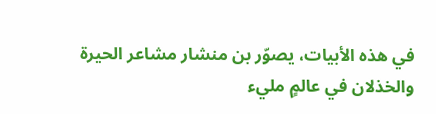في هذه الأبيات، يصوّر بن منشار مشاعر الحيرة والخذلان في عالمٍ مليء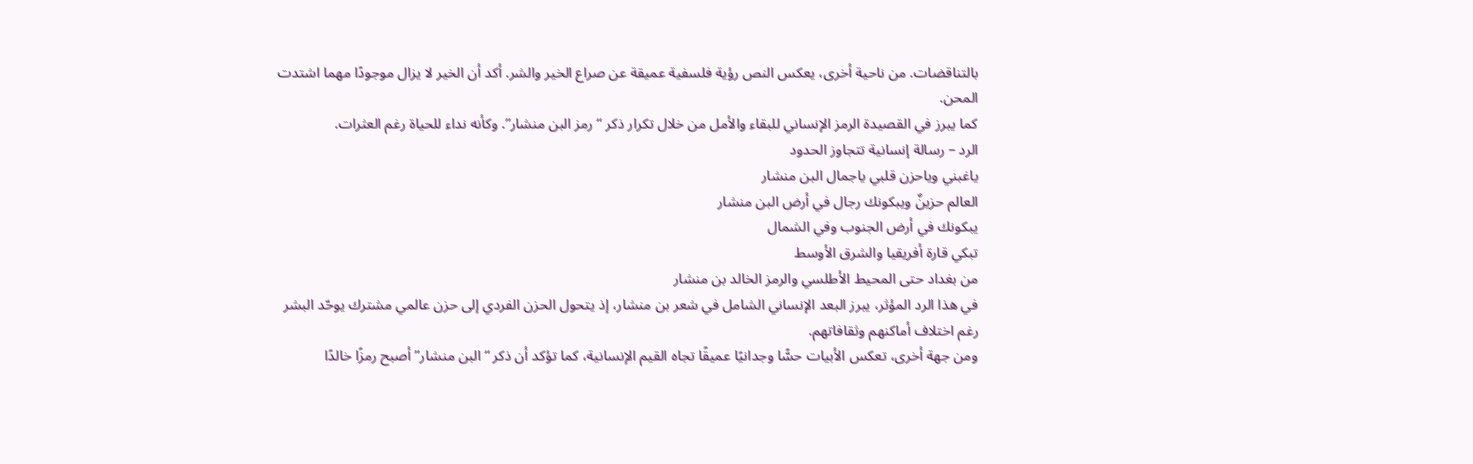بالتناقضات. من ناحية أخرى، يعكس النص رؤية فلسفية عميقة عن صراع الخير والشر. أكد أن الخير لا يزال موجودًا مهما اشتدت المحن.
كما يبرز في القصيدة الرمز الإنساني للبقاء والأمل من خلال تكرار ذكر “رمز البن منشار”. وكأنه نداء للحياة رغم العثرات.
الرد – رسالة إنسانية تتجاوز الحدود
ياغبني وياحزن قلبي ياجمال البن منشار
العالم حزينٌ ويبكونك رجال في أرض البن منشار
يبكونك في أرض الجنوب وفي الشمال
تبكي قارة أفريقيا والشرق الأوسط
من بغداد حتى المحيط الأطلسي والرمز الخالد بن منشار
في هذا الرد المؤثر، يبرز البعد الإنساني الشامل في شعر بن منشار، إذ يتحول الحزن الفردي إلى حزن عالمي مشترك يوحّد البشر رغم اختلاف أماكنهم وثقافاتهم.
ومن جهة أخرى، تعكس الأبيات حسًّا وجدانيًا عميقًا تجاه القيم الإنسانية، كما تؤكد أن ذكر “البن منشار” أصبح رمزًا خالدًا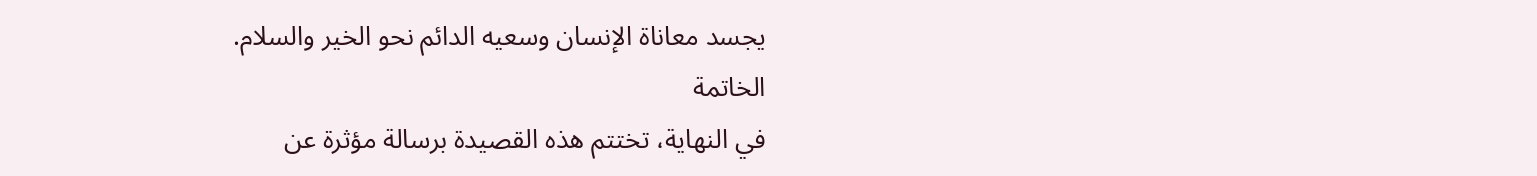يجسد معاناة الإنسان وسعيه الدائم نحو الخير والسلام.
الخاتمة
في النهاية، تختتم هذه القصيدة برسالة مؤثرة عن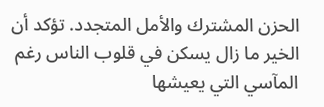الحزن المشترك والأمل المتجدد. تؤكد أن الخير ما زال يسكن في قلوب الناس رغم المآسي التي يعيشها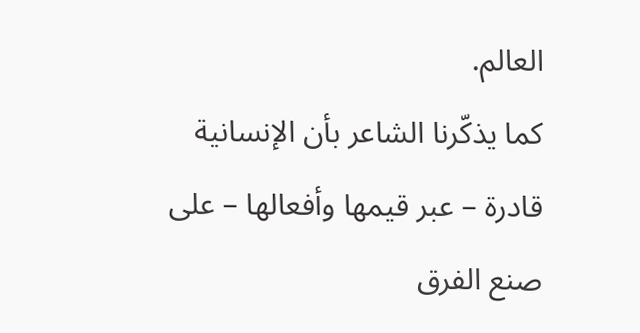العالم.
كما يذكّرنا الشاعر بأن الإنسانية قادرة – عبر قيمها وأفعالها – على صنع الفرق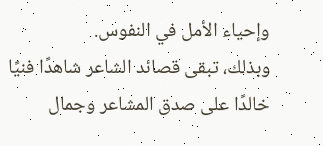وإحياء الأمل في النفوس.
وبذلك، تبقى قصائد الشاعر شاهدًا فنيًا خالدًا على صدق المشاعر وجمال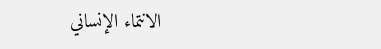الانتماء الإنساني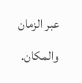عبر الزمان والمكان.